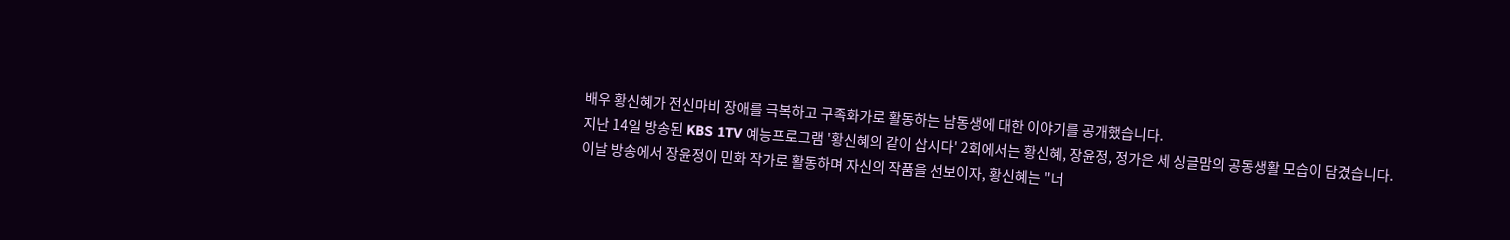배우 황신혜가 전신마비 장애를 극복하고 구족화가로 활동하는 남동생에 대한 이야기를 공개했습니다.
지난 14일 방송된 KBS 1TV 예능프로그램 '황신혜의 같이 삽시다' 2회에서는 황신혜, 장윤정, 정가은 세 싱글맘의 공동생활 모습이 담겼습니다.
이날 방송에서 장윤정이 민화 작가로 활동하며 자신의 작품을 선보이자, 황신혜는 "너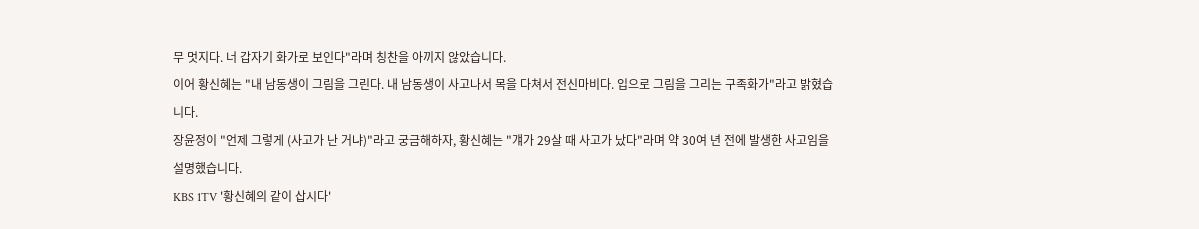무 멋지다. 너 갑자기 화가로 보인다"라며 칭찬을 아끼지 않았습니다.
이어 황신혜는 "내 남동생이 그림을 그린다. 내 남동생이 사고나서 목을 다쳐서 전신마비다. 입으로 그림을 그리는 구족화가"라고 밝혔습니다.
장윤정이 "언제 그렇게 (사고가 난 거냐)"라고 궁금해하자, 황신혜는 "걔가 29살 때 사고가 났다"라며 약 30여 년 전에 발생한 사고임을 설명했습니다.
KBS 1TV '황신혜의 같이 삽시다'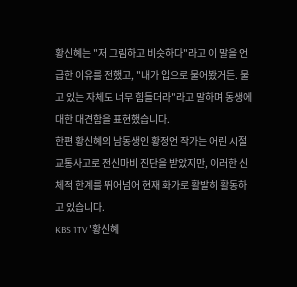황신혜는 "저 그림하고 비슷하다"라고 이 말을 언급한 이유를 전했고, "내가 입으로 물어봤거든. 물고 있는 자체도 너무 힘들더라"라고 말하며 동생에 대한 대견함을 표현했습니다.
한편 황신혜의 남동생인 황정언 작가는 어린 시절 교통사고로 전신마비 진단을 받았지만, 이러한 신체적 한계를 뛰어넘어 현재 화가로 활발히 활동하고 있습니다.
KBS 1TV '황신혜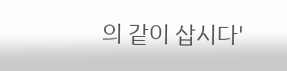의 같이 삽시다'